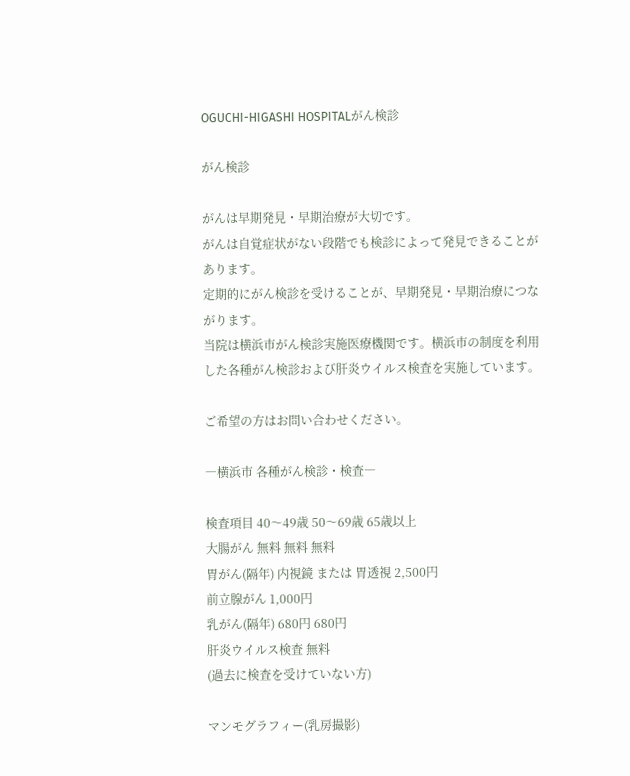OGUCHI-HIGASHI HOSPITALがん検診

がん検診

がんは早期発見・早期治療が大切です。
がんは自覚症状がない段階でも検診によって発見できることがあります。
定期的にがん検診を受けることが、早期発見・早期治療につながります。
当院は横浜市がん検診実施医療機関です。横浜市の制度を利用した各種がん検診および肝炎ウイルス検査を実施しています。

ご希望の方はお問い合わせください。

―横浜市 各種がん検診・検査―

検査項目 40〜49歳 50〜69歳 65歳以上
大腸がん 無料 無料 無料
胃がん(隔年) 内視鏡 または 胃透視 2,500円
前立腺がん 1,000円
乳がん(隔年) 680円 680円
肝炎ウイルス検査 無料
(過去に検査を受けていない方)

マンモグラフィー(乳房撮影)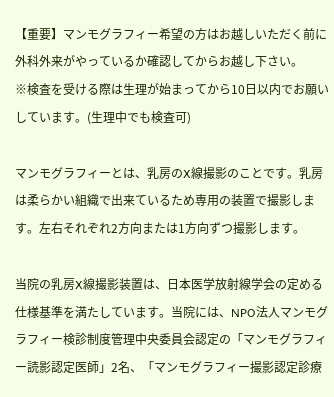【重要】マンモグラフィー希望の方はお越しいただく前に外科外来がやっているか確認してからお越し下さい。
※検査を受ける際は生理が始まってから10日以内でお願いしています。(生理中でも検査可)

マンモグラフィーとは、乳房のX線撮影のことです。乳房は柔らかい組織で出来ているため専用の装置で撮影します。左右それぞれ2方向または1方向ずつ撮影します。

当院の乳房X線撮影装置は、日本医学放射線学会の定める仕様基準を満たしています。当院には、NPO法人マンモグラフィー検診制度管理中央委員会認定の「マンモグラフィー読影認定医師」2名、「マンモグラフィー撮影認定診療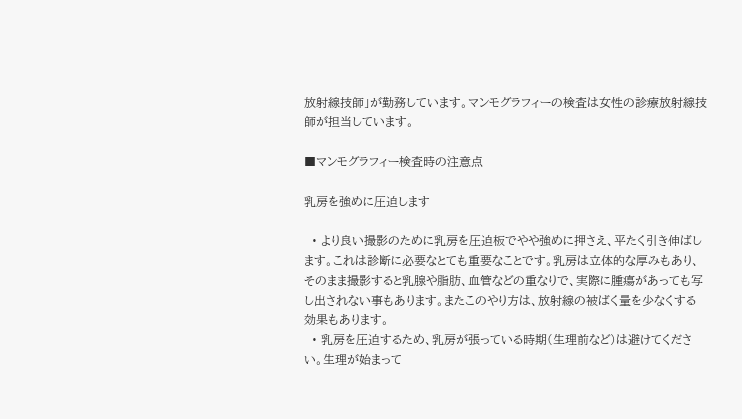放射線技師」が勤務しています。マンモグラフィーの検査は女性の診療放射線技師が担当しています。

■マンモグラフィー検査時の注意点

乳房を強めに圧迫します

  • より良い撮影のために乳房を圧迫板でやや強めに押さえ、平たく引き伸ばします。これは診断に必要なとても重要なことです。乳房は立体的な厚みもあり、そのまま撮影すると乳腺や脂肪、血管などの重なりで、実際に腫瘍があっても写し出されない事もあります。またこのやり方は、放射線の被ばく量を少なくする効果もあります。
  • 乳房を圧迫するため、乳房が張っている時期(生理前など)は避けてください。生理が始まって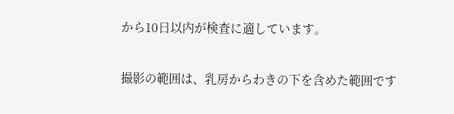から10日以内が検査に適しています。

撮影の範囲は、乳房からわきの下を含めた範囲です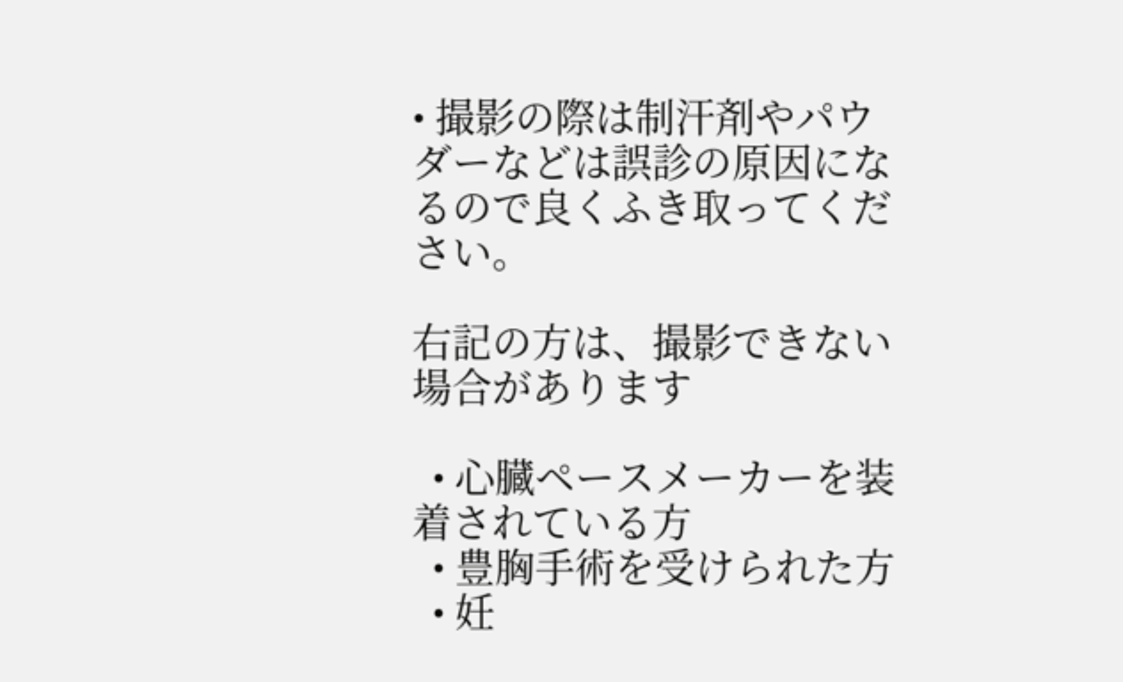• 撮影の際は制汗剤やパウダーなどは誤診の原因になるので良くふき取ってください。

右記の方は、撮影できない場合があります

  • 心臓ペースメーカーを装着されている方
  • 豊胸手術を受けられた方
  • 妊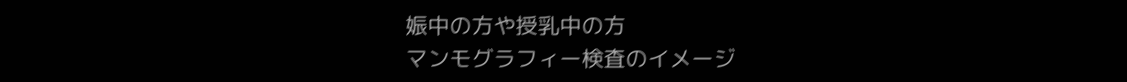娠中の方や授乳中の方
マンモグラフィー検査のイメージ